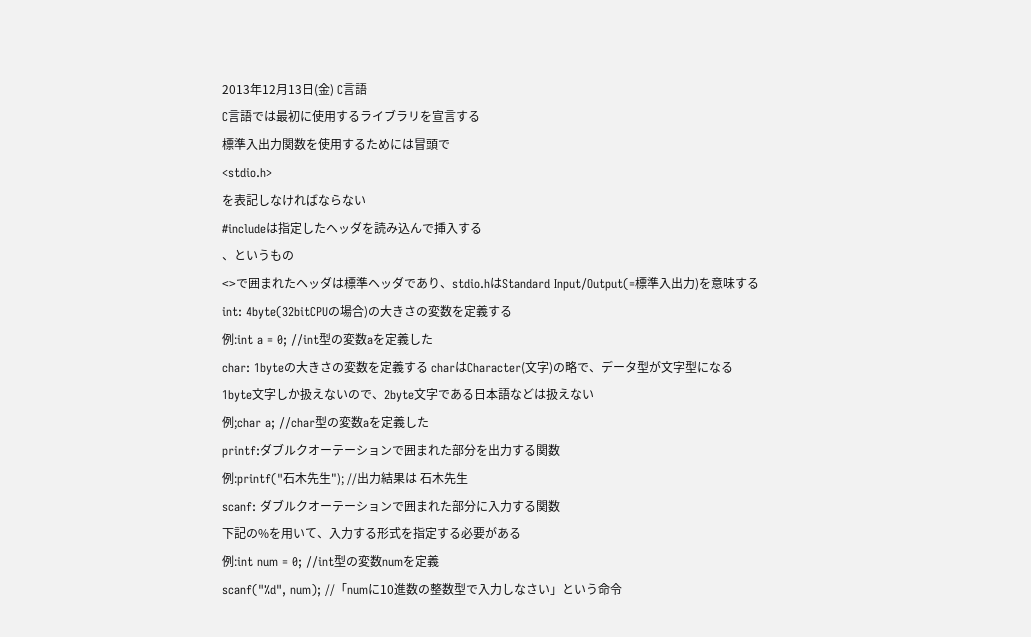2013年12月13日(金) C言語
C言語では最初に使用するライブラリを宣言する
標準入出力関数を使用するためには冒頭で
<stdio.h>
を表記しなければならない
#includeは指定したヘッダを読み込んで挿入する
、というもの
<>で囲まれたヘッダは標準ヘッダであり、stdio.hはStandard Input/Output(=標準入出力)を意味する
int: 4byte(32bitCPUの場合)の大きさの変数を定義する
例:int a = 0; //int型の変数aを定義した
char: 1byteの大きさの変数を定義する charはCharacter(文字)の略で、データ型が文字型になる
1byte文字しか扱えないので、2byte文字である日本語などは扱えない
例;char a; //char型の変数aを定義した
printf:ダブルクオーテーションで囲まれた部分を出力する関数
例:printf("石木先生"); //出力結果は 石木先生
scanf: ダブルクオーテーションで囲まれた部分に入力する関数
下記の%を用いて、入力する形式を指定する必要がある
例:int num = 0; //int型の変数numを定義
scanf("%d", num); //「numに10進数の整数型で入力しなさい」という命令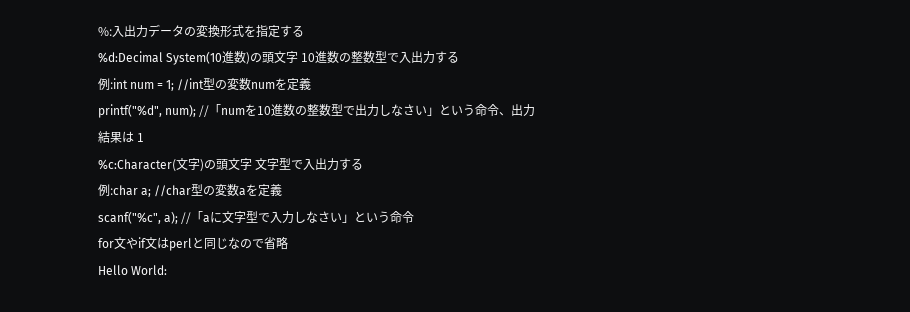%:入出力データの変換形式を指定する
%d:Decimal System(10進数)の頭文字 10進数の整数型で入出力する
例:int num = 1; //int型の変数numを定義
printf("%d", num); //「numを10進数の整数型で出力しなさい」という命令、出力結果は 1
%c:Character(文字)の頭文字 文字型で入出力する
例:char a; //char型の変数aを定義
scanf("%c", a); //「aに文字型で入力しなさい」という命令
for文やif文はperlと同じなので省略
Hello World: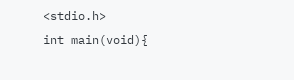<stdio.h>
int main(void){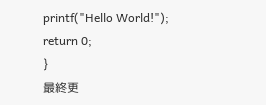printf("Hello World!");
return 0;
}
最終更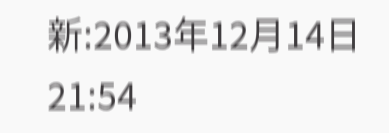新:2013年12月14日 21:54